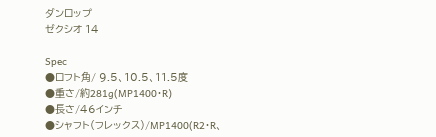ダンロップ
ゼクシオ 14

Spec
●ロフト⾓/ 9.5、10.5、11.5度
●重さ/約281g(MP1400・R)
●長さ/46インチ
●シャフト(フレックス)/MP1400(R2・R、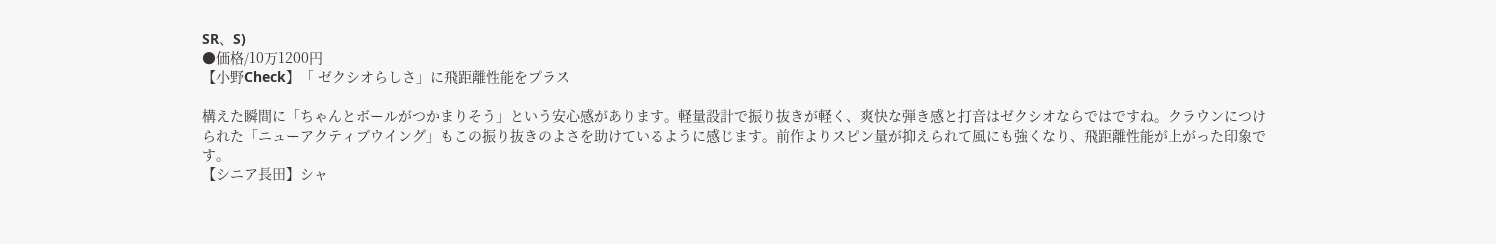SR、S)
●価格/10万1200円
【小野Check】「 ゼクシオらしさ」に飛距離性能をプラス

構えた瞬間に「ちゃんとボールがつかまりそう」という安心感があります。軽量設計で振り抜きが軽く、爽快な弾き感と打音はゼクシオならではですね。クラウンにつけられた「ニューアクティブウイング」もこの振り抜きのよさを助けているように感じます。前作よりスピン量が抑えられて風にも強くなり、飛距離性能が上がった印象です。
【シニア長田】シャ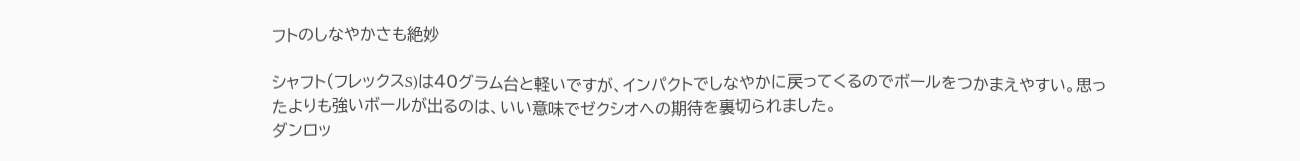フトのしなやかさも絶妙

シャフト(フレックスS)は40グラム台と軽いですが、インパクトでしなやかに戻ってくるのでボールをつかまえやすい。思ったよりも強いボールが出るのは、いい意味でゼクシオへの期待を裏切られました。
ダンロッ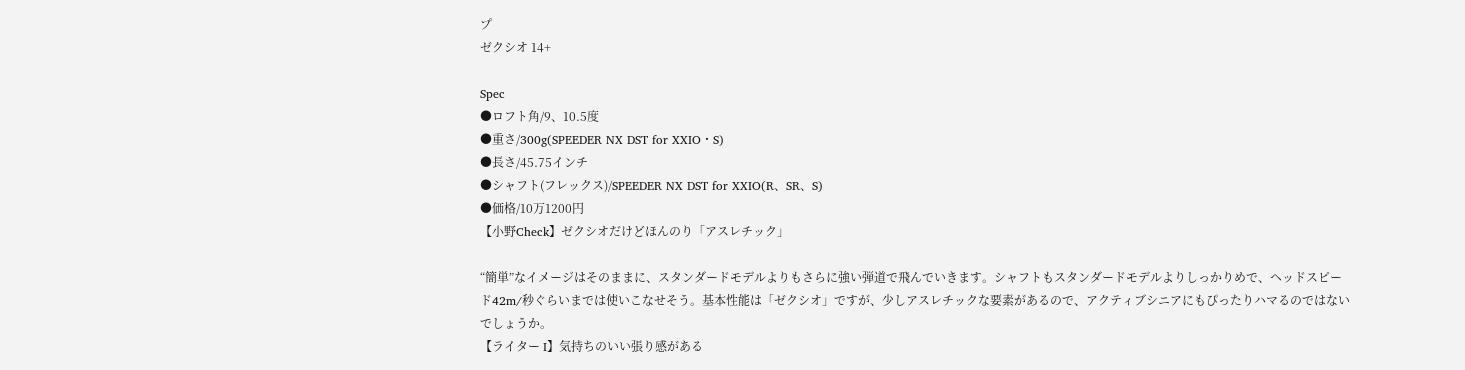プ
ゼクシオ 14+

Spec
●ロフト⾓/9、10.5度
●重さ/300g(SPEEDER NX DST for XXIO・S)
●長さ/45.75インチ
●シャフト(フレックス)/SPEEDER NX DST for XXIO(R、SR、S)
●価格/10万1200円
【小野Check】ゼクシオだけどほんのり「アスレチック」

“簡単”なイメージはそのままに、スタンダードモデルよりもさらに強い弾道で飛んでいきます。シャフトもスタンダードモデルよりしっかりめで、ヘッドスピード42m/秒ぐらいまでは使いこなせそう。基本性能は「ゼクシオ」ですが、少しアスレチックな要素があるので、アクティブシニアにもぴったりハマるのではないでしょうか。
【ライター I】気持ちのいい張り感がある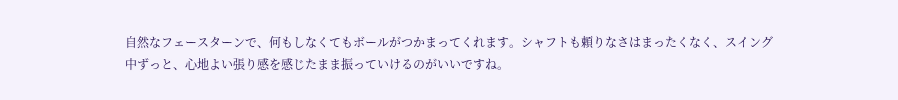自然なフェースターンで、何もしなくてもボールがつかまってくれます。シャフトも頼りなさはまったくなく、スイング中ずっと、心地よい張り感を感じたまま振っていけるのがいいですね。